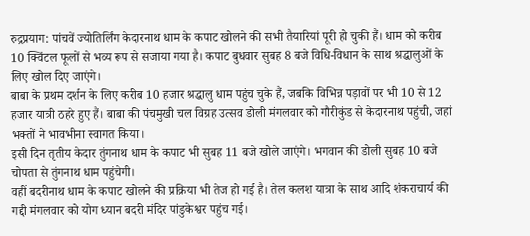रुद्रप्रयाग: पांचवें ज्योतिर्लिंग केदारनाथ धाम के कपाट खोलने की सभी तैयारियां पूरी हो चुकी हैं। धाम को करीब 10 क्विंटल फूलों से भव्य रूप से सजाया गया है। कपाट बुधवार सुबह 8 बजे विधि-विधान के साथ श्रद्धालुओं के लिए खोल दिए जाएंगे।
बाबा के प्रथम दर्शन के लिए करीब 10 हजार श्रद्धालु धाम पहुंच चुके हैं, जबकि विभिन्न पड़ावों पर भी 10 से 12 हजार यात्री ठहरे हुए हैं। बाबा की पंचमुखी चल विग्रह उत्सव डोली मंगलवार को गौरीकुंड से केदारनाथ पहुंची, जहां भक्तों ने भावभीना स्वागत किया।
इसी दिन तृतीय केदार तुंगनाथ धाम के कपाट भी सुबह 11 बजे खोले जाएंगे। भगवान की डोली सुबह 10 बजे चोपता से तुंगनाथ धाम पहुंचेगी।
वहीं बदरीनाथ धाम के कपाट खोलने की प्रक्रिया भी तेज हो गई है। तेल कलश यात्रा के साथ आदि शंकराचार्य की गद्दी मंगलवार को योग ध्यान बदरी मंदिर पांडुकेश्वर पहुंच गई।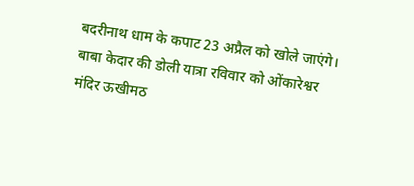बदरीनाथ धाम के कपाट 23 अप्रैल को खोले जाएंगे।
बाबा केदार की डोली यात्रा रविवार को ओंकारेश्वर मंदिर ऊखीमठ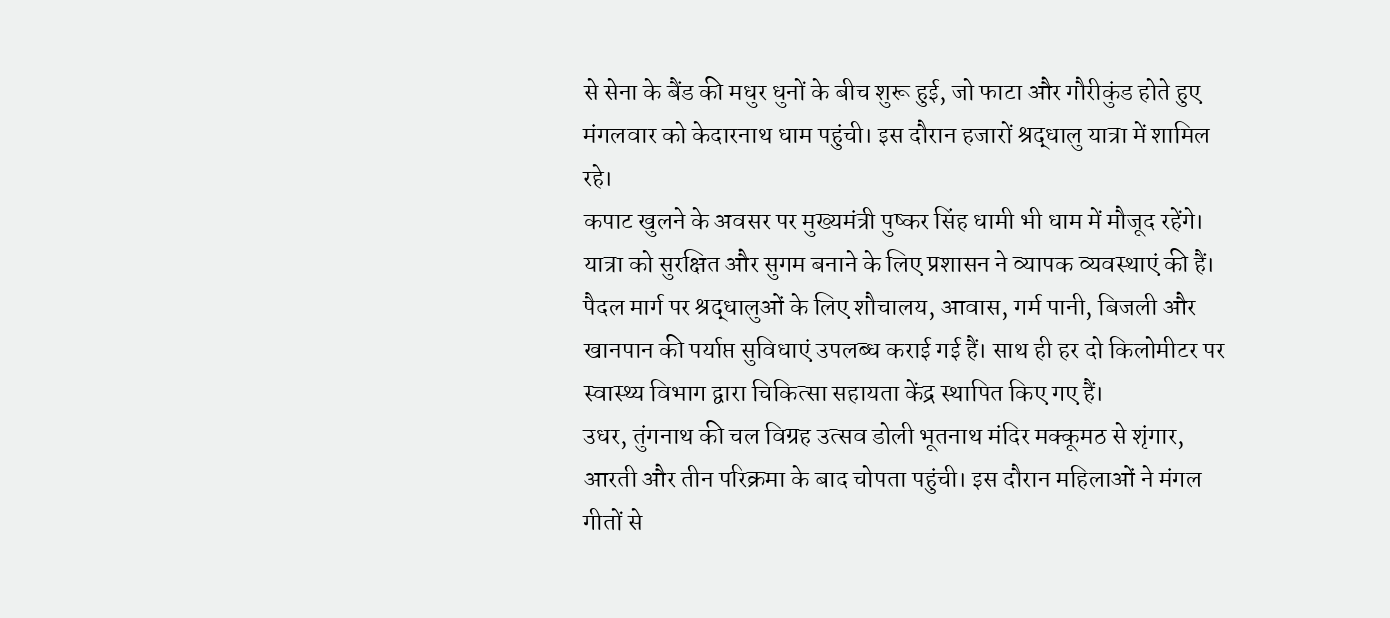से सेना के बैंड की मधुर धुनों के बीच शुरू हुई, जो फाटा और गौरीकुंड होते हुए मंगलवार को केदारनाथ धाम पहुंची। इस दौरान हजारों श्रद्धालु यात्रा में शामिल रहे।
कपाट खुलने के अवसर पर मुख्यमंत्री पुष्कर सिंह धामी भी धाम में मौजूद रहेंगे। यात्रा को सुरक्षित और सुगम बनाने के लिए प्रशासन ने व्यापक व्यवस्थाएं की हैं।
पैदल मार्ग पर श्रद्धालुओं के लिए शौचालय, आवास, गर्म पानी, बिजली और खानपान की पर्याप्त सुविधाएं उपलब्ध कराई गई हैं। साथ ही हर दो किलोमीटर पर स्वास्थ्य विभाग द्वारा चिकित्सा सहायता केंद्र स्थापित किए गए हैं।
उधर, तुंगनाथ की चल विग्रह उत्सव डोली भूतनाथ मंदिर मक्कूमठ से शृंगार, आरती और तीन परिक्रमा के बाद चोपता पहुंची। इस दौरान महिलाओं ने मंगल गीतों से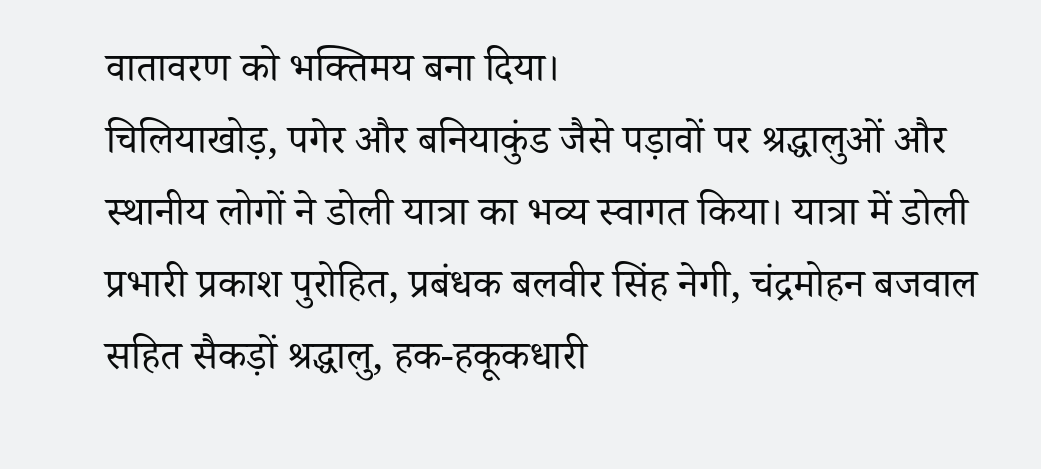वातावरण को भक्तिमय बना दिया।
चिलियाखोड़, पगेर और बनियाकुंड जैसे पड़ावों पर श्रद्धालुओं और स्थानीय लोगों ने डोली यात्रा का भव्य स्वागत किया। यात्रा में डोली प्रभारी प्रकाश पुरोहित, प्रबंधक बलवीर सिंह नेगी, चंद्रमोहन बजवाल सहित सैकड़ों श्रद्धालु, हक-हकूकधारी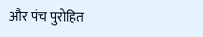और पंच पुरोहित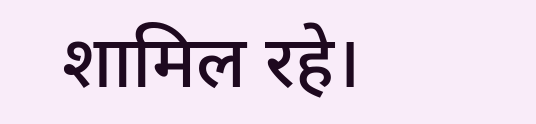शामिल रहे।